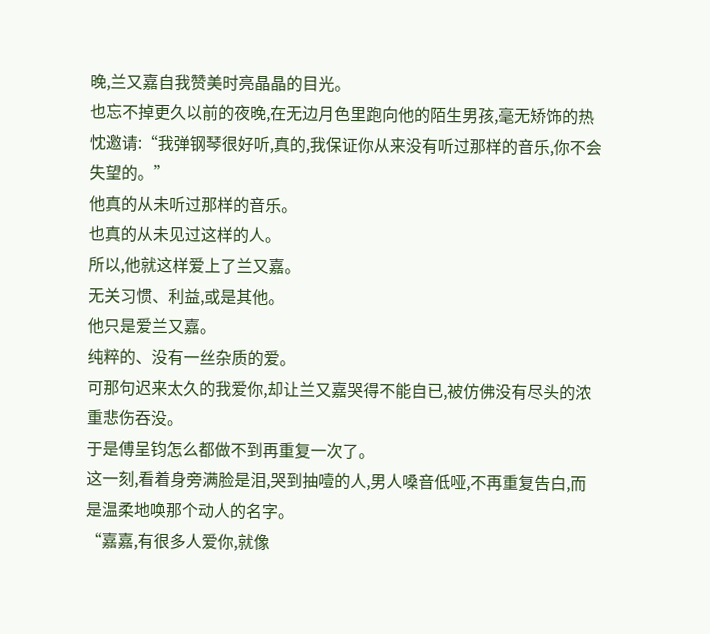晚,兰又嘉自我赞美时亮晶晶的目光。
也忘不掉更久以前的夜晚,在无边月色里跑向他的陌生男孩,毫无矫饰的热忱邀请:“我弹钢琴很好听,真的,我保证你从来没有听过那样的音乐,你不会失望的。”
他真的从未听过那样的音乐。
也真的从未见过这样的人。
所以,他就这样爱上了兰又嘉。
无关习惯、利益,或是其他。
他只是爱兰又嘉。
纯粹的、没有一丝杂质的爱。
可那句迟来太久的我爱你,却让兰又嘉哭得不能自已,被仿佛没有尽头的浓重悲伤吞没。
于是傅呈钧怎么都做不到再重复一次了。
这一刻,看着身旁满脸是泪,哭到抽噎的人,男人嗓音低哑,不再重复告白,而是温柔地唤那个动人的名字。
“嘉嘉,有很多人爱你,就像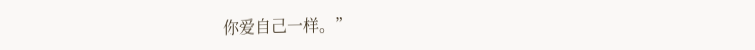你爱自己一样。”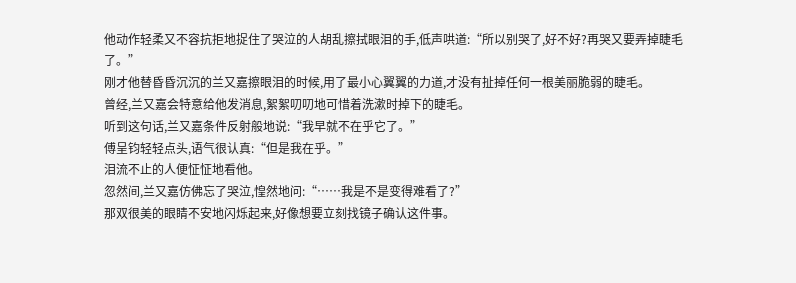他动作轻柔又不容抗拒地捉住了哭泣的人胡乱擦拭眼泪的手,低声哄道:“所以别哭了,好不好?再哭又要弄掉睫毛了。”
刚才他替昏昏沉沉的兰又嘉擦眼泪的时候,用了最小心翼翼的力道,才没有扯掉任何一根美丽脆弱的睫毛。
曾经,兰又嘉会特意给他发消息,絮絮叨叨地可惜着洗漱时掉下的睫毛。
听到这句话,兰又嘉条件反射般地说:“我早就不在乎它了。”
傅呈钧轻轻点头,语气很认真:“但是我在乎。”
泪流不止的人便怔怔地看他。
忽然间,兰又嘉仿佛忘了哭泣,惶然地问:“……我是不是变得难看了?”
那双很美的眼睛不安地闪烁起来,好像想要立刻找镜子确认这件事。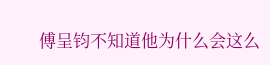傅呈钧不知道他为什么会这么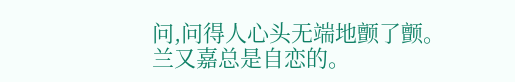问,问得人心头无端地颤了颤。
兰又嘉总是自恋的。